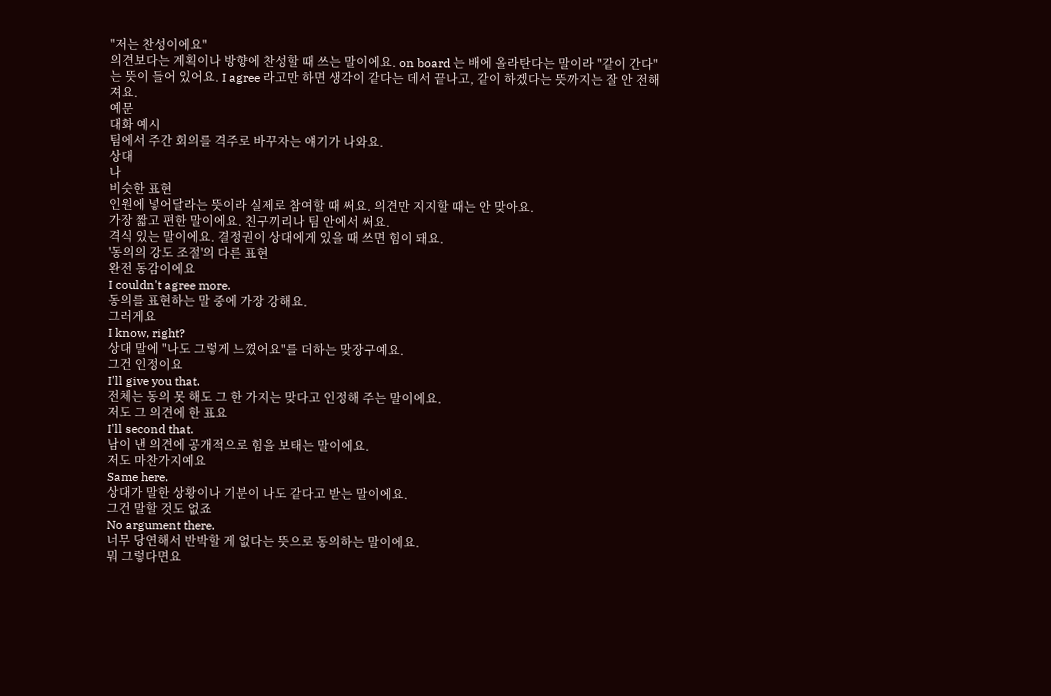"저는 찬성이에요"
의견보다는 계획이나 방향에 찬성할 때 쓰는 말이에요. on board 는 배에 올라탄다는 말이라 "같이 간다"는 뜻이 들어 있어요. I agree 라고만 하면 생각이 같다는 데서 끝나고, 같이 하겠다는 뜻까지는 잘 안 전해져요.
예문
대화 예시
팀에서 주간 회의를 격주로 바꾸자는 얘기가 나와요.
상대
나
비슷한 표현
인원에 넣어달라는 뜻이라 실제로 참여할 때 써요. 의견만 지지할 때는 안 맞아요.
가장 짧고 편한 말이에요. 친구끼리나 팀 안에서 써요.
격식 있는 말이에요. 결정권이 상대에게 있을 때 쓰면 힘이 돼요.
'동의의 강도 조절'의 다른 표현
완전 동감이에요
I couldn't agree more.
동의를 표현하는 말 중에 가장 강해요.
그러게요
I know, right?
상대 말에 "나도 그렇게 느꼈어요"를 더하는 맞장구예요.
그건 인정이요
I'll give you that.
전체는 동의 못 해도 그 한 가지는 맞다고 인정해 주는 말이에요.
저도 그 의견에 한 표요
I'll second that.
남이 낸 의견에 공개적으로 힘을 보태는 말이에요.
저도 마찬가지예요
Same here.
상대가 말한 상황이나 기분이 나도 같다고 받는 말이에요.
그건 말할 것도 없죠
No argument there.
너무 당연해서 반박할 게 없다는 뜻으로 동의하는 말이에요.
뭐 그렇다면요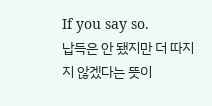If you say so.
납득은 안 됐지만 더 따지지 않겠다는 뜻이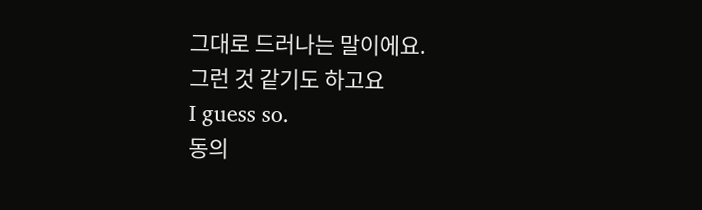그대로 드러나는 말이에요.
그런 것 같기도 하고요
I guess so.
동의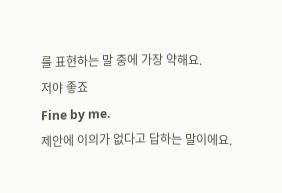를 표현하는 말 중에 가장 약해요.
저야 좋죠
Fine by me.
제안에 이의가 없다고 답하는 말이에요.